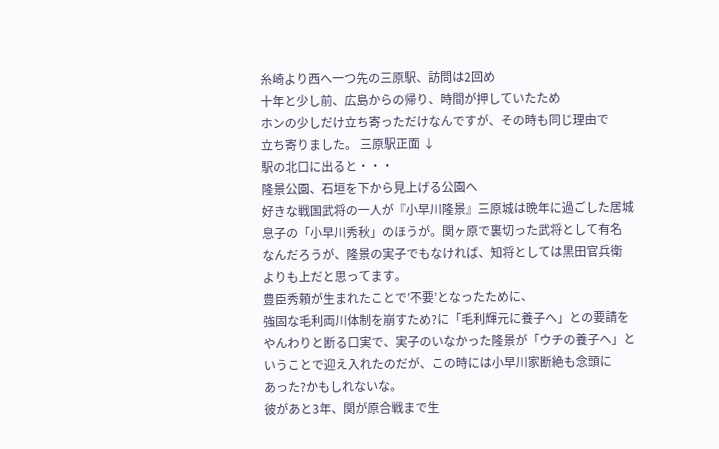糸崎より西へ一つ先の三原駅、訪問は2回め
十年と少し前、広島からの帰り、時間が押していたため
ホンの少しだけ立ち寄っただけなんですが、その時も同じ理由で
立ち寄りました。 三原駅正面 ↓
駅の北口に出ると・・・
隆景公園、石垣を下から見上げる公園へ
好きな戦国武将の一人が『小早川隆景』三原城は晩年に過ごした居城
息子の「小早川秀秋」のほうが。関ヶ原で裏切った武将として有名
なんだろうが、隆景の実子でもなければ、知将としては黒田官兵衛
よりも上だと思ってます。
豊臣秀頼が生まれたことで’不要’となったために、
強固な毛利両川体制を崩すため?に「毛利輝元に養子へ」との要請を
やんわりと断る口実で、実子のいなかった隆景が「ウチの養子へ」と
いうことで迎え入れたのだが、この時には小早川家断絶も念頭に
あった?かもしれないな。
彼があと3年、関が原合戦まで生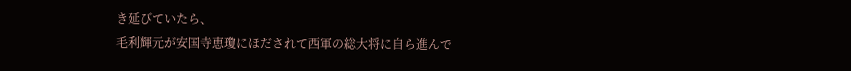き延びていたら、
毛利輝元が安国寺恵瓊にほだされて西軍の総大将に自ら進んで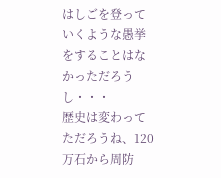はしごを登っていくような愚挙をすることはなかっただろうし・・・
歴史は変わってただろうね、120万石から周防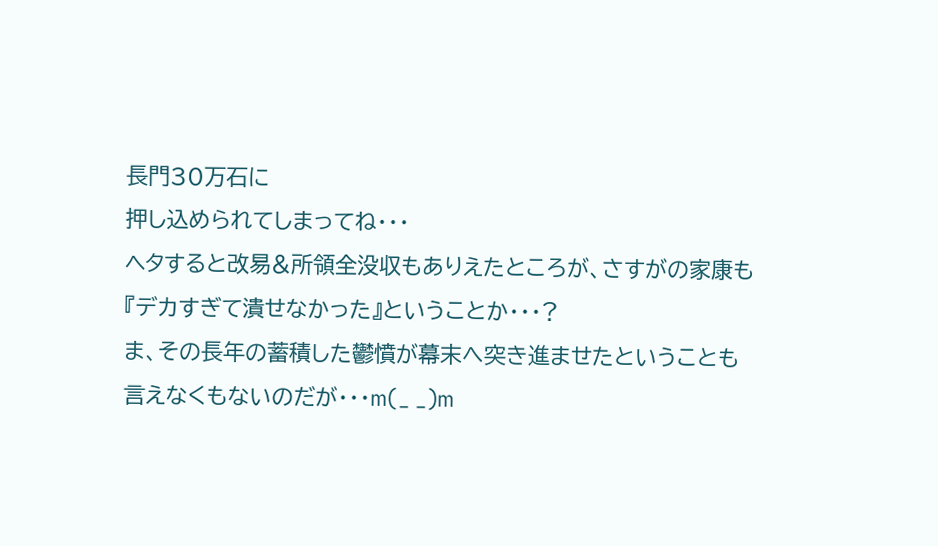長門30万石に
押し込められてしまってね・・・
ヘタすると改易&所領全没収もありえたところが、さすがの家康も
『デカすぎて潰せなかった』ということか・・・?
ま、その長年の蓄積した鬱憤が幕末へ突き進ませたということも
言えなくもないのだが・・・m(_ _)m